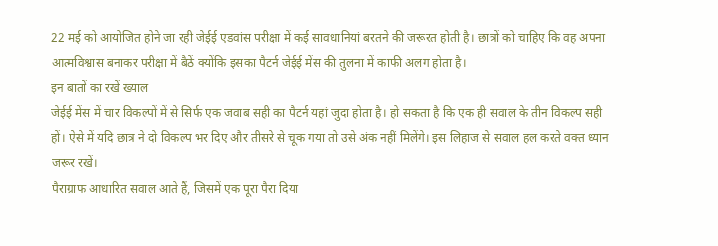22 मई को आयोजित होने जा रही जेईई एडवांस परीक्षा में कई सावधानियां बरतने की जरूरत होती है। छात्रों को चाहिए कि वह अपना आत्मविश्वास बनाकर परीक्षा में बैठें क्योंकि इसका पैटर्न जेईई मेंस की तुलना में काफी अलग होता है।
इन बातों का रखें ख्याल
जेईई मेंस में चार विकल्पों में से सिर्फ एक जवाब सही का पैटर्न यहां जुदा होता है। हो सकता है कि एक ही सवाल के तीन विकल्प सही हों। ऐसे में यदि छात्र ने दो विकल्प भर दिए और तीसरे से चूक गया तो उसे अंक नहीं मिलेंगे। इस लिहाज से सवाल हल करते वक्त ध्यान जरूर रखें।
पैराग्राफ आधारित सवाल आते हैं, जिसमें एक पूरा पैरा दिया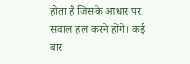होता है जिसके आधार पर सवाल हल करने होंगे। कई बार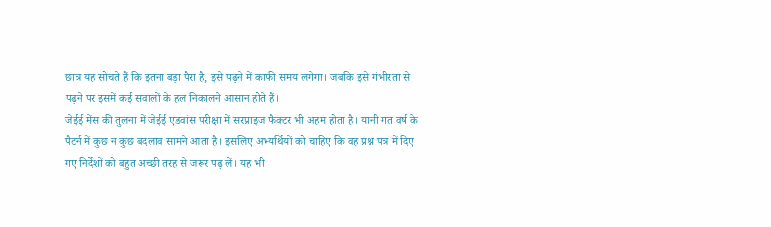छात्र यह सोचते हैं कि इतना बड़ा पैरा है, इसे पढ़ने में काफी समय लगेगा। जबकि इसे गंभीरता से पढ़ने पर इसमें कई सवालों के हल निकालने आसान होते हैं।
जेईई मेंस की तुलना में जेईई एडवांस परीक्षा में सरप्राइज फैक्टर भी अहम होता है। यानी गत वर्ष के पैटर्न में कुछ न कुछ बदलाव सामने आता है। इसलिए अभ्यर्थियों को चाहिए कि वह प्रश्न पत्र में दिए गए निर्देशों को बहुत अच्छी तरह से जरूर पढ़ लें। यह भी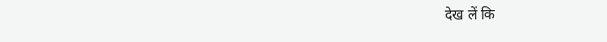देख लें कि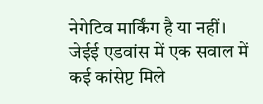नेगेटिव मार्किंग है या नहीं।
जेईई एडवांस में एक सवाल में कई कांसेप्ट मिले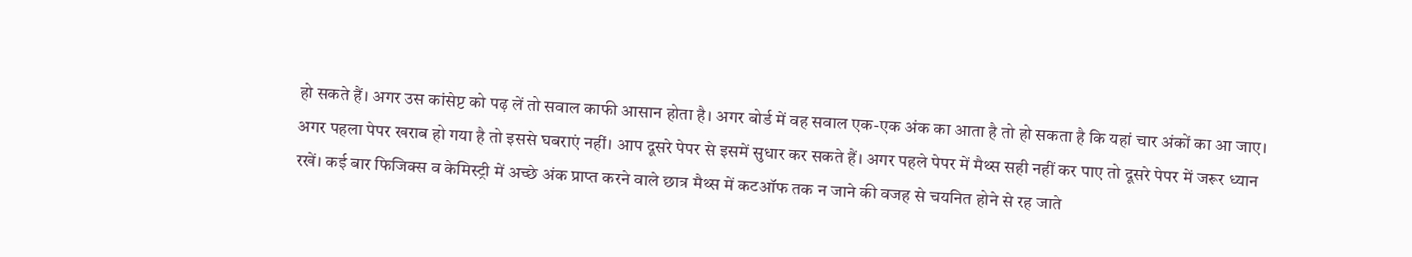हो सकते हैं। अगर उस कांसेप्ट को पढ़ लें तो सवाल काफी आसान होता है। अगर बोर्ड में वह सवाल एक-एक अंक का आता है तो हो सकता है कि यहां चार अंकों का आ जाए।
अगर पहला पेपर खराब हो गया है तो इससे घबराएं नहीं। आप दूसरे पेपर से इसमें सुधार कर सकते हैं। अगर पहले पेपर में मैथ्स सही नहीं कर पाए तो दूसरे पेपर में जरूर ध्यान रखें। कई बार फिजिक्स व केमिस्ट्री में अच्छे अंक प्राप्त करने वाले छात्र मैथ्स में कटऑफ तक न जाने की वजह से चयनित होने से रह जाते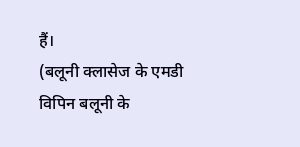हैं।
(बलूनी क्लासेज के एमडी विपिन बलूनी के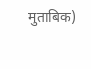मुताबिक)